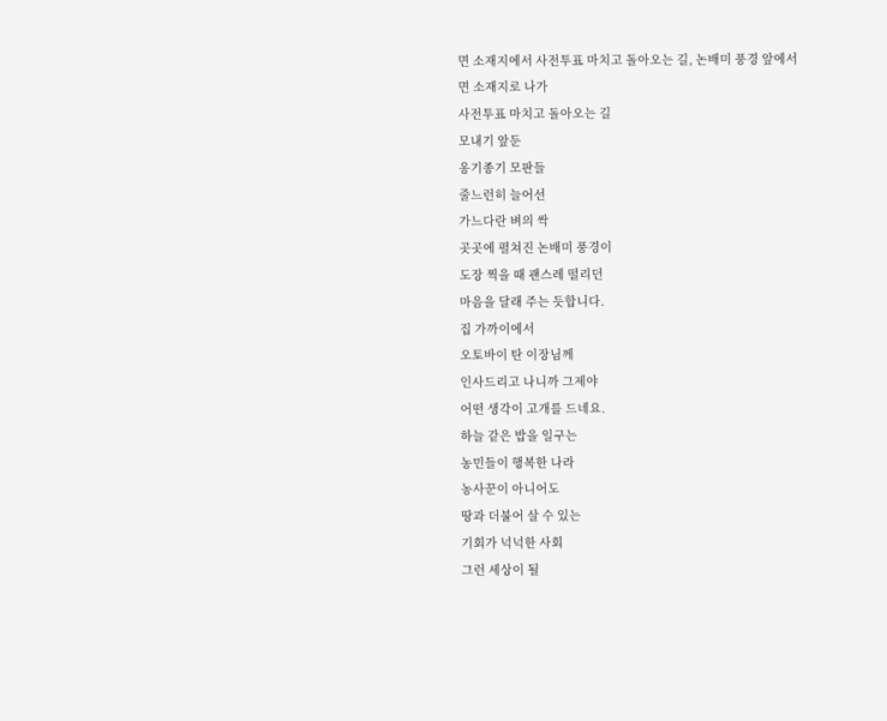면 소재지에서 사전투표 마치고 돌아오는 길, 논배미 풍경 앞에서
면 소재지로 나가
사전투표 마치고 돌아오는 길
모내기 앞둔
옹기종기 모판들
줄느런히 늘어선
가느다란 벼의 싹
곳곳에 펼쳐진 논배미 풍경이
도장 찍을 때 괜스레 떨리던
마음을 달래 주는 듯합니다.
집 가까이에서
오토바이 탄 이장님께
인사드리고 나니까 그제야
어떤 생각이 고개를 드네요.
하늘 같은 밥을 일구는
농민들이 행복한 나라
농사꾼이 아니어도
땅과 더불어 살 수 있는
기회가 넉넉한 사회
그런 세상이 될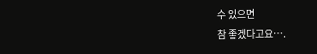수 있으면
참 좋겠다고요….